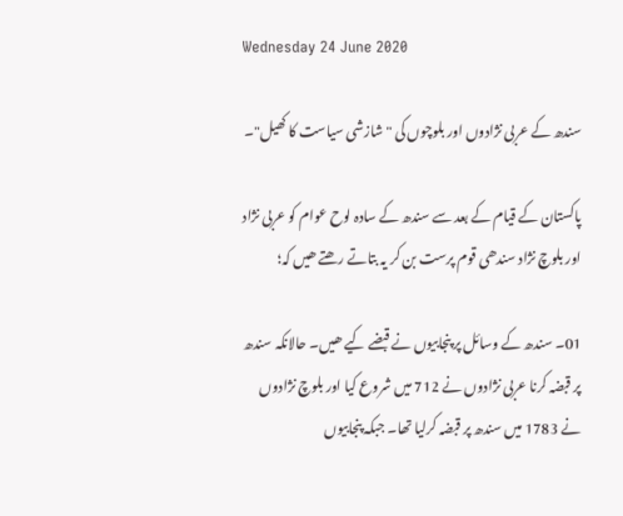Wednesday 24 June 2020

سندھ کے عربی نژادوں اور بلوچوں کی "شازشی سیاست کا کھیل"۔

پاکستان کے قیام کے بعد سے سندھ کے سادہ لوح عوام کو عربی نژاد اور بلوچ نژاد سندھی قوم پرست بن کر یہ بتاتے رھتے ھیں کہ؛

01۔ سندھ کے وسائل پر پنجابیوں نے قبضے کیے ھیں۔ حالانکہ سندھ پر قبضہ کرنا عربی نژادوں نے 712 میں شروع کیا اور بلوچ نژادوں نے 1783 میں سندھ پر قبضہ کرلیا تھا۔ جبکہ پنجابیوں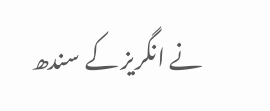نے انگریز کے سندھ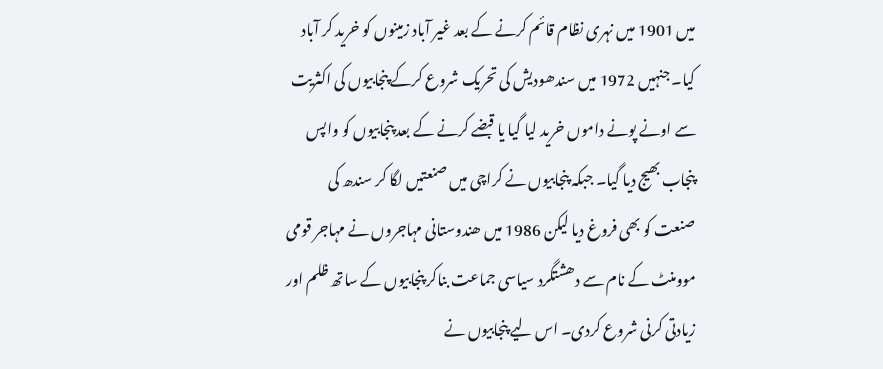میں 1901 میں نہری نظام قائم کرنے کے بعد غیر آباد زمینوں کو خرید کر آباد کیا۔ جنہیں 1972 میں سندھودیش کی تحریک شروع کرکے پنجابیوں کی اکثریت سے اونے پونے داموں خرید لیا گیا یا قبضے کرنے کے بعد پنجابیوں کو واپس پنجاب بھیج دیا گیا۔ جبکہ پنجابیوں نے کراچی میں صنعتیں لگا کر سندھ کی صنعت کو بھی فروغ دیا لیکن 1986 میں ھندوستانی مہاجروں نے مہاجر قومی موومنٹ کے نام سے دھشتگرد سیاسی جماعت بناکر پنجابیوں کے ساتھ ظلم اور زیادتی کرنی شروع کردی۔ اس لیے پنجابیوں نے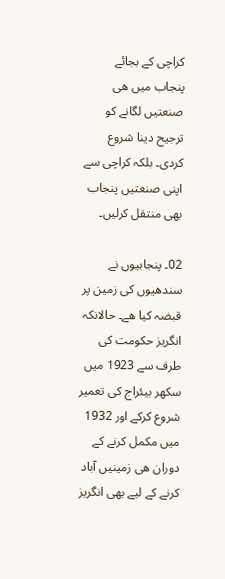کراچی کے بجائے پنجاب میں ھی صنعتیں لگانے کو ترجیح دینا شروع کردی۔ بلکہ کراچی سے اپنی صنعتیں پنجاب بھی منتقل کرلیں۔

02۔ پنجابیوں نے سندھیوں کی زمین پر قبضہ کیا ھے۔ حالانکہ انگریز حکومت کی طرف سے 1923 میں سکھر بیئراج کی تعمیر شروع کرکے اور 1932 میں مکمل کرنے کے دوران ھی زمینیں آباد کرنے کے لیے بھی انگریز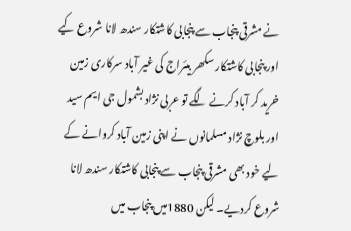نے مشرقی پنجاب سے پنجابی کاشتکار سندھ لانا شروع کیے اور پنجابی کاشتکار سکھر بیئراج کی غیر آباد سرکاری زمین خرید کر آباد کرنے لگے تو عربی نژاد بشمول جی ایم سید اور بلوچ نژاد مسلمانوں نے اپنی زمین آباد کروانے کے لیے خود بھی مشرقی پنجاب سے پنجابی کاشتکار سندھ لانا شروع کردیے۔ لیکن 1880میں پنجاب میں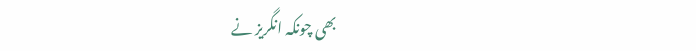بھی چونکہ انگریز نے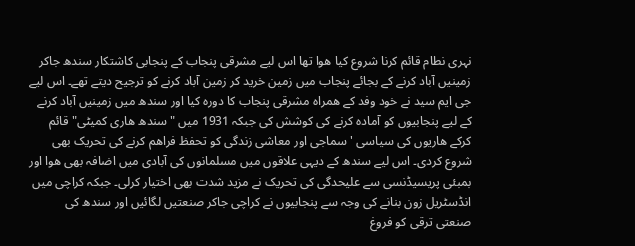نہری نطام قائم کرنا شروع کیا ھوا تھا اس لیے مشرقی پنجاب کے پنجابی کاشتکار سندھ جاکر زمینیں آباد کرنے کے بجائے پنجاب میں زمین خرید کر زمین آباد کرنے کو ترجیح دیتے تھے۔ اس لیے جی ایم سید نے خود وفد کے ھمراہ مشرقی پنجاب کا دورہ کیا اور سندھ میں زمینیں آباد کرنے کے لیے پنجابیوں کو آمادہ کرنے کی کوشش کی جبکہ 1931 میں "سندھ ھاری کمیٹی" قائم کرکے ھاریوں کی سیاسی ' سماجی اور معاشی زندگی کو تحفظ فراھم کرنے کی تحریک بھی شروع کردی۔ اس لیے سندھ کے دیہی علاقوں میں مسلمانوں کی آبادی میں اضافہ بھی ھوا اور بمبئی پریسیڈنسی سے علیحدگی کی تحریک نے مزید شدت بھی اختیار کرلی۔ جبکہ کراچی میں انڈسٹریل زون بنانے کی وجہ سے پنجابیوں نے کراچی جاکر صنعتیں لگائیں اور سندھ کی صنعتی ترقی کو فروغ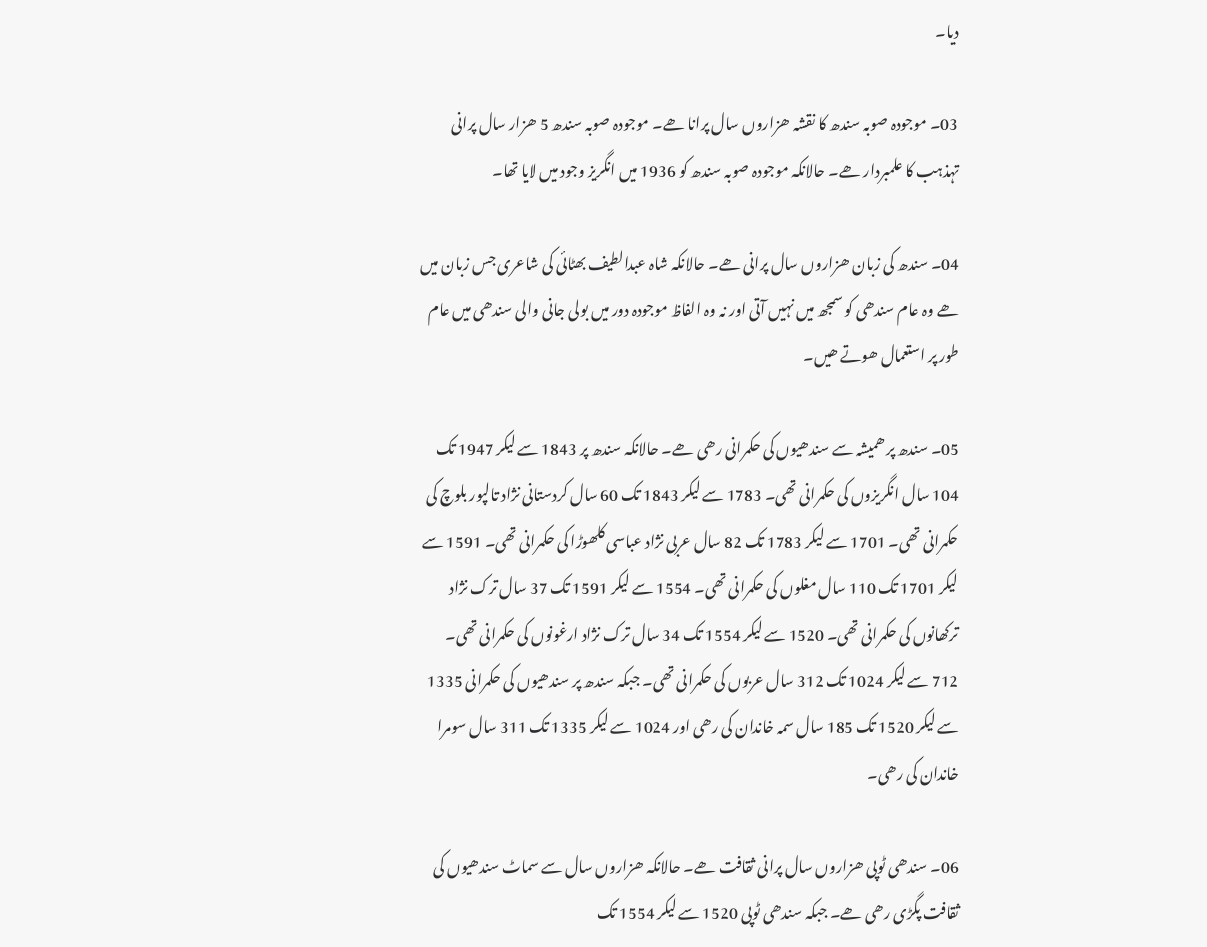دیا۔

03۔ موجودہ صوبہ سندھ کا نقشہ ھزاروں سال پرانا ھے۔ موجودہ صوبہ سندھ 5 ھزار سال پرانی تہذہب کا علمبردار ھے۔ حالانکہ موجودہ صوبہ سندھ کو 1936 میں انگریز وجود میں لایا تھا۔

04۔ سندھ کی زبان ھزاروں سال پرانی ھے۔ حالانکہ شاہ عبدالطیف بھٹائی کی شاعری جس زبان میں ھے وہ عام سندھی کو سمجھ میں نہیں آتی اور نہ وہ الفاظ موجودہ دور میں بولی جانی والی سندھی میں عام طور پر استعمال ھوتے ھیں۔

05۔ سندھ پر ھمیشہ سے سندھیوں کی حکمرانی رھی ھے۔ حالانکہ سندھ پر 1843 سے لیکر 1947 تک 104 سال انگریزوں کی حکمرانی تھی۔ 1783 سے لیکر 1843 تک 60 سال کردستانی نژاد تالپور بلوچ کی حکمرانی تھی۔ 1701 سے لیکر 1783 تک 82 سال عربی نژاد عباسی کلھوڑا کی حکمرانی تھی۔ 1591 سے لیکر 1701 تک 110 سال مغلوں کی حکمرانی تھی۔ 1554 سے لیکر 1591 تک 37 سال ترک نژاد ترکھانوں کی حکمرانی تھی۔ 1520 سے لیکر 1554 تک 34 سال ترک نژاد ارغونوں کی حکمرانی تھی۔ 712 سے لیکر 1024 تک 312 سال عربوں کی حکمرانی تھی۔ جبکہ سندھ پر سندھیوں کی حکمرانی 1335 سے لیکر 1520 تک 185 سال سمہ خاندان کی رھی اور 1024 سے لیکر 1335 تک 311 سال سومرا خاندان کی رھی۔

06۔ سندھی ٹوپی ھزاروں سال پرانی ثقافت ھے۔ حالانکہ ھزاروں سال سے سماٹ سندھیوں کی ثقافت پگڑی رھی ھے۔ جبکہ سندھی ٹوپی 1520 سے لیکر 1554 تک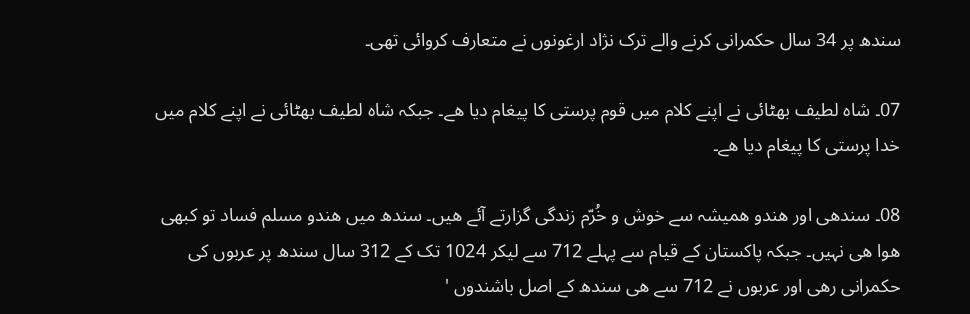سندھ پر 34 سال حکمرانی کرنے والے ترک نژاد ارغونوں نے متعارف کروائی تھی۔

07۔ شاہ لطیف بھٹائی نے اپنے کلام میں قوم پرستی کا پیغام دیا ھے۔ جبکہ شاہ لطیف بھٹائی نے اپنے کلام میں خدا پرستی کا پیغام دیا ھے۔

08۔ سندھی اور ھندو ھمیشہ سے خوش و خُرّم زندگی گزارتے آئے ھیں۔ سندھ میں ھندو مسلم فساد تو کبھی ھوا ھی نہیں۔ جبکہ پاکستان کے قیام سے پہلے 712 سے لیکر 1024 تک کے 312 سال سندھ پر عربوں کی حکمرانی رھی اور عربوں نے 712 سے ھی سندھ کے اصل باشندوں '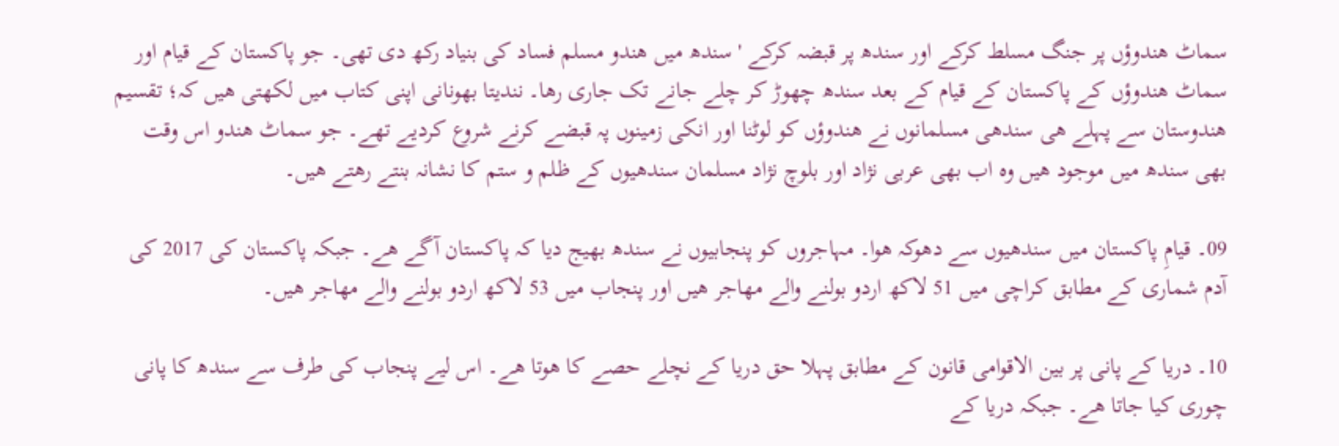سماٹ ھندوؤں پر جنگ مسلط کرکے اور سندھ پر قبضہ کرکے ' سندھ میں ھندو مسلم فساد کی بنیاد رکھ دی تھی۔ جو پاکستان کے قیام اور سماٹ ھندوؤں کے پاکستان کے قیام کے بعد سندھ چھوڑ کر چلے جانے تک جاری رھا۔ نندیتا بھونانی اپنی کتاب میں لکھتی ھیں کہ؛ تقسیم ھندوستان سے پہلے ھی سندھی مسلمانوں نے ھندوؤں کو لوٹنا اور انکی زمینوں پہ قبضے کرنے شروع کردیے تھے۔ جو سماٹ ھندو اس وقت بھی سندھ میں موجود ھیں وہ اب بھی عربی نژاد اور بلوچ نژاد مسلمان سندھیوں کے ظلم و ستم کا نشانہ بنتے رھتے ھیں۔

09۔ قیامِ پاکستان میں سندھیوں سے دھوکہ ھوا۔ مہاجروں کو پنجابیوں نے سندھ بھیج دیا کہ پاکستان آگے ھے۔ جبکہ پاکستان کی 2017 کی آدم شماری کے مطابق کراچی میں 51 لاکھ اردو بولنے والے مھاجر ھیں اور پنجاب میں 53 لاکھ اردو بولنے والے مھاجر ھیں۔

10۔ دریا کے پانی پر بین الاقوامی قانون کے مطابق پہلا حق دریا کے نچلے حصے کا ھوتا ھے۔ اس لیے پنجاب کی طرف سے سندھ کا پانی چوری کیا جاتا ھے۔ جبکہ دریا کے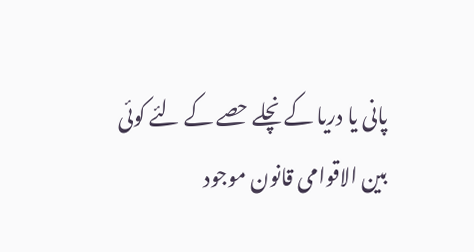پانی یا دریا کے نچلے حصے کے لئے کوئی بین الاقوامی قانون موجود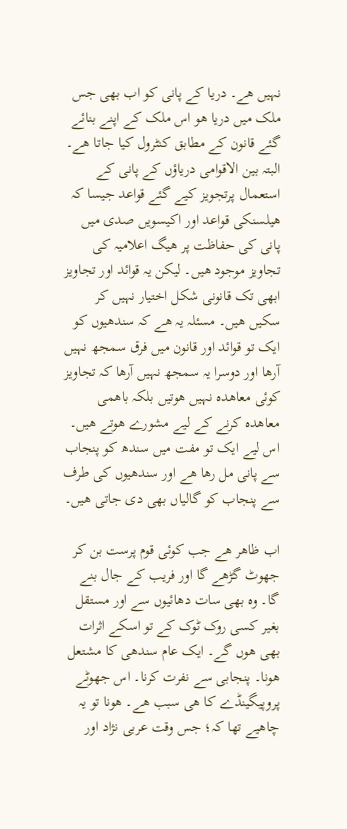نہیں ھے۔ دریا کے پانی کو اب بھی جس ملک میں دریا ھو اس ملک کے اپنے بنائے گئے قانون کے مطابق کنٹرول کیا جاتا ھے۔ البتہ بین الاقوامی دریاؤں کے پانی کے استعمال پرتجویز کیے گئے قواعد جیسا کہ ھیلسنکی قواعد اور اکیسویں صدی میں پانی کی حفاظت پر ھیگ اعلامیہ کی تجاویز موجود ھیں۔ لیکن یہ قوائد اور تجاویز ابھی تک قانونی شکل اختیار نہیں کر سکیں ھیں۔ مسئلہ یہ ھے کہ سندھیوں کو ایک تو قوائد اور قانون میں فرق سمجھ نہیں آرھا اور دوسرا یہ سمجھ نہیں آرھا کہ تجاویز کوئی معاھدہ نہیں ھوتیں بلکہ باھمی معاھدہ کرنے کے لیے مشورے ھوتے ھیں۔ اس لیے ایک تو مفت میں سندھ کو پنجاب سے پانی مل رھا ھے اور سندھیوں کی طرف سے پنجاب کو گالیاں بھی دی جاتی ھیں۔

اب ظاھر ھے جب کوئی قوم پرست بن کر جھوٹ گڑھے گا اور فریب کے جال بنے گا۔ وہ بھی سات دھائیوں سے اور مستقل بغیر کسی روک ٹوک کے تو اسکے اثرات بھی ھوں گے۔ ایک عام سندھی کا مشتعل ھونا۔ پنجابی سے نفرت کرنا۔ اس جھوٹے پروپیگینڈے کا ھی سبب ھے۔ ھونا تو یہ چاھیے تھا کہ؛ جس وقت عربی نژاد اور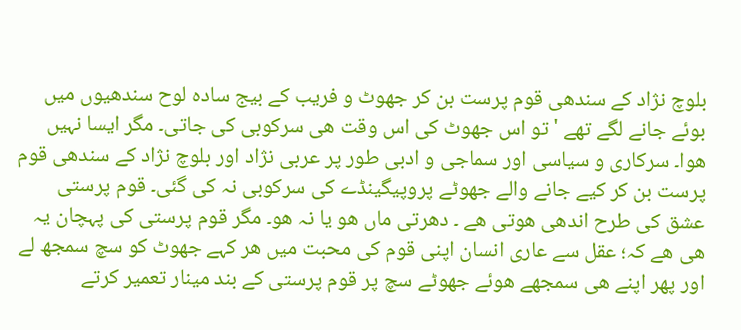بلوچ نژاد کے سندھی قوم پرست بن کر جھوٹ و فریب کے بیج سادہ لوح سندھیوں میں بوئے جانے لگے تھے ' تو اس جھوٹ کی اس وقت ھی سرکوبی کی جاتی۔ مگر ایسا نہیں ھوا۔ سرکاری و سیاسی اور سماجی و ادبی طور پر عربی نژاد اور بلوچ نژاد کے سندھی قوم پرست بن کر کیے جانے والے جھوٹے پروپیگینڈے کی سرکوبی نہ کی گئی۔ قوم پرستی عشق کی طرح اندھی ھوتی ھے ۔ دھرتی ماں ھو یا نہ ھو۔ مگر قوم پرستی کی پہچان یہ ھی ھے کہ؛ عقل سے عاری انسان اپنی قوم کی محبت میں ھر کہے جھوٹ کو سچ سمجھ لے اور پھر اپنے ھی سمجھے ھوئے جھوٹے سچ پر قوم پرستی کے بند مینار تعمیر کرتے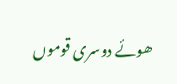ھوئے دوسری قوموں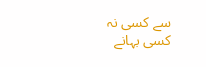سے کسی نہ کسی بہانے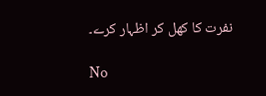نفرت کا کھل کر اظہار کرے۔

No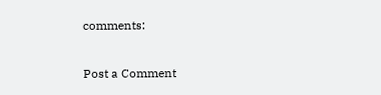comments:

Post a Comment